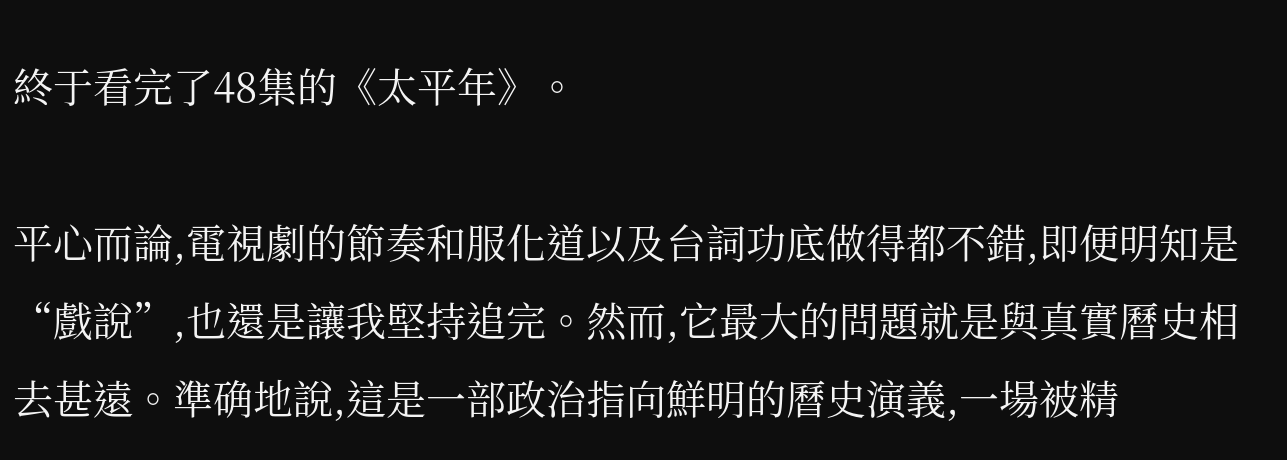終于看完了48集的《太平年》。

平心而論,電視劇的節奏和服化道以及台詞功底做得都不錯,即便明知是“戲說”,也還是讓我堅持追完。然而,它最大的問題就是與真實曆史相去甚遠。準确地說,這是一部政治指向鮮明的曆史演義,一場被精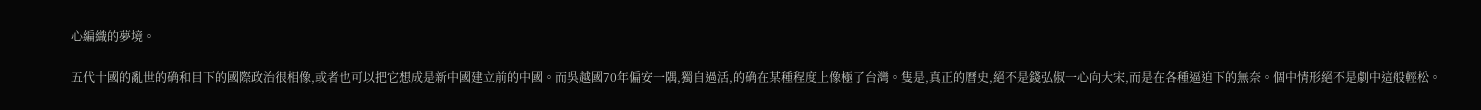心編織的夢境。

五代十國的亂世的确和目下的國際政治很相像,或者也可以把它想成是新中國建立前的中國。而吳越國70年偏安一隅,獨自過活,的确在某種程度上像極了台灣。隻是,真正的曆史,絕不是錢弘俶一心向大宋,而是在各種逼迫下的無奈。個中情形絕不是劇中這般輕松。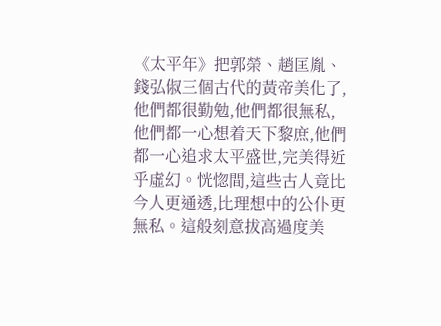《太平年》把郭榮、趙匡胤、錢弘俶三個古代的黃帝美化了,他們都很勤勉,他們都很無私,他們都一心想着天下黎庶,他們都一心追求太平盛世,完美得近乎虛幻。恍惚間,這些古人竟比今人更通透,比理想中的公仆更無私。這般刻意拔高過度美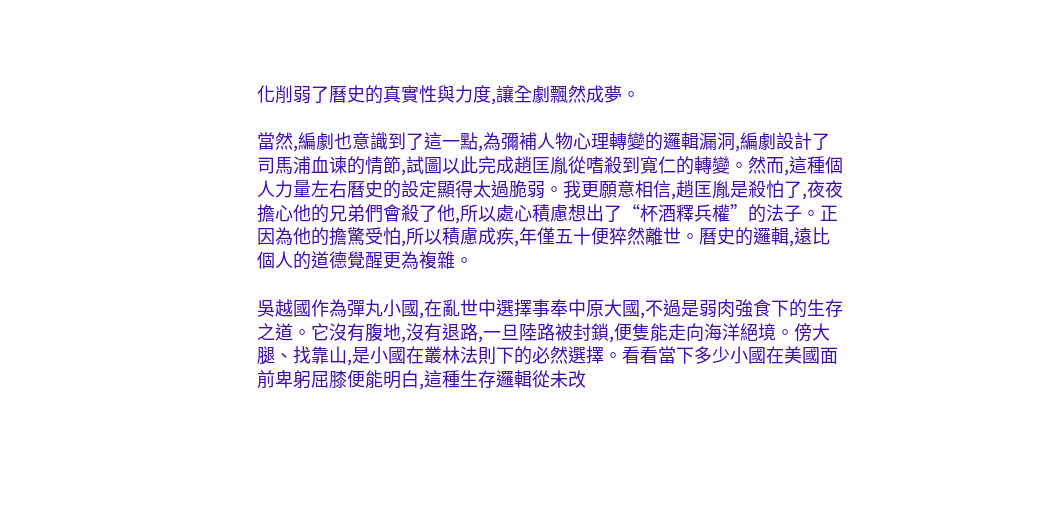化削弱了曆史的真實性與力度,讓全劇飄然成夢。

當然,編劇也意識到了這一點,為彌補人物心理轉變的邏輯漏洞,編劇設計了司馬浦血谏的情節,試圖以此完成趙匡胤從嗜殺到寬仁的轉變。然而,這種個人力量左右曆史的設定顯得太過脆弱。我更願意相信,趙匡胤是殺怕了,夜夜擔心他的兄弟們會殺了他,所以處心積慮想出了“杯酒釋兵權”的法子。正因為他的擔驚受怕,所以積慮成疾,年僅五十便猝然離世。曆史的邏輯,遠比個人的道德覺醒更為複雜。

吳越國作為彈丸小國,在亂世中選擇事奉中原大國,不過是弱肉強食下的生存之道。它沒有腹地,沒有退路,一旦陸路被封鎖,便隻能走向海洋絕境。傍大腿、找靠山,是小國在叢林法則下的必然選擇。看看當下多少小國在美國面前卑躬屈膝便能明白,這種生存邏輯從未改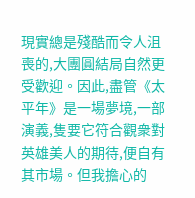現實總是殘酷而令人沮喪的,大團圓結局自然更受歡迎。因此,盡管《太平年》是一場夢境,一部演義,隻要它符合觀衆對英雄美人的期待,便自有其市場。但我擔心的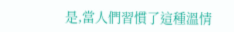是,當人們習慣了這種溫情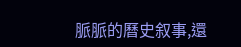脈脈的曆史叙事,還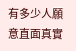有多少人願意直面真實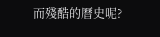而殘酷的曆史呢?